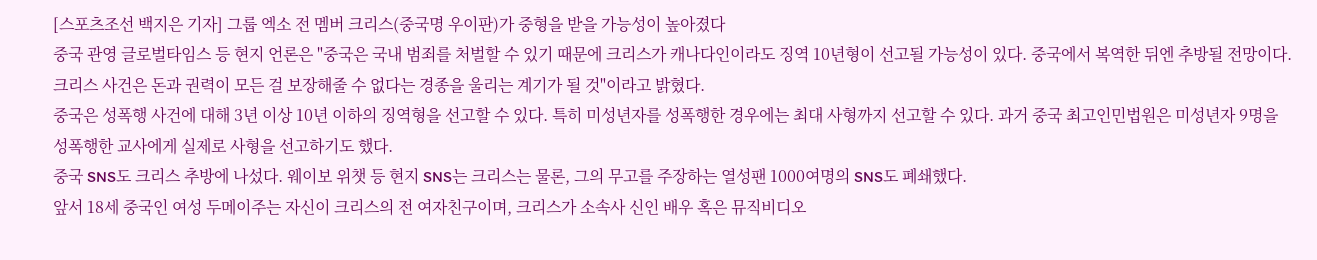[스포츠조선 백지은 기자] 그룹 엑소 전 멤버 크리스(중국명 우이판)가 중형을 받을 가능성이 높아졌다
중국 관영 글로벌타임스 등 현지 언론은 "중국은 국내 범죄를 처벌할 수 있기 때문에 크리스가 캐나다인이라도 징역 10년형이 선고될 가능성이 있다. 중국에서 복역한 뒤엔 추방될 전망이다. 크리스 사건은 돈과 권력이 모든 걸 보장해줄 수 없다는 경종을 울리는 계기가 될 것"이라고 밝혔다.
중국은 성폭행 사건에 대해 3년 이상 10년 이하의 징역형을 선고할 수 있다. 특히 미성년자를 성폭행한 경우에는 최대 사형까지 선고할 수 있다. 과거 중국 최고인민법원은 미성년자 9명을 성폭행한 교사에게 실제로 사형을 선고하기도 했다.
중국 SNS도 크리스 추방에 나섰다. 웨이보 위챗 등 현지 SNS는 크리스는 물론, 그의 무고를 주장하는 열성팬 1000여명의 SNS도 폐쇄했다.
앞서 18세 중국인 여성 두메이주는 자신이 크리스의 전 여자친구이며, 크리스가 소속사 신인 배우 혹은 뮤직비디오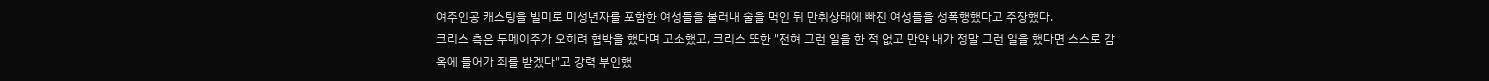여주인공 캐스팅을 빌미로 미성년자를 포함한 여성들을 불러내 술을 먹인 뒤 만취상태에 빠진 여성들을 성폭행했다고 주장했다.
크리스 측은 두메이주가 오히려 협박을 했다며 고소했고, 크리스 또한 "전혀 그런 일을 한 적 없고 만약 내가 정말 그런 일을 했다면 스스로 감옥에 들어가 죄를 받겠다"고 강력 부인했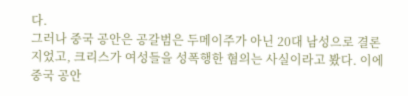다.
그러나 중국 공안은 공갈범은 두메이주가 아닌 20대 남성으로 결론지었고, 크리스가 여성들을 성폭행한 혐의는 사실이라고 봤다. 이에 중국 공안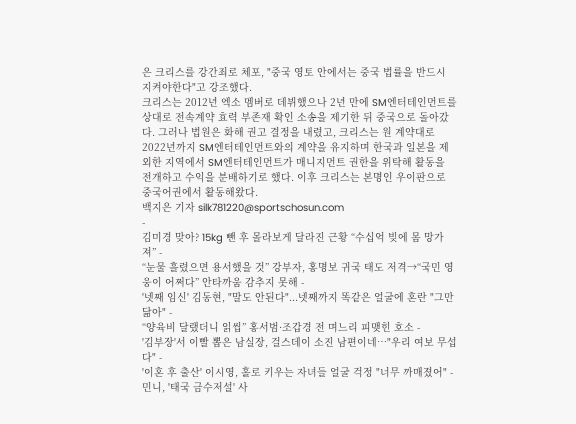은 크리스를 강간죄로 체포, "중국 영토 안에서는 중국 법률을 반드시 지켜야한다"고 강조했다.
크리스는 2012년 엑소 멤버로 데뷔했으나 2년 만에 SM엔터테인먼트를 상대로 전속계약 효력 부존재 확인 소송을 제기한 뒤 중국으로 돌아갔다. 그러나 법원은 화해 권고 결정을 내렸고, 크리스는 원 계약대로 2022년까지 SM엔터테인먼트와의 계약을 유지하며 한국과 일본을 제외한 지역에서 SM엔터테인먼트가 매니지먼트 권한을 위탁해 활동을 전개하고 수익을 분배하기로 했다. 이후 크리스는 본명인 우이판으로 중국어권에서 활동해왔다.
백지은 기자 silk781220@sportschosun.com
-
김미경 맞아? 15kg 뺀 후 몰라보게 달라진 근황 “수십억 빚에 몸 망가져” -
“눈물 흘렸으면 용서했을 것” 강부자, 홍명보 귀국 태도 저격→“국민 영웅이 어쩌다” 안타까움 감추지 못해 -
'넷째 임신' 김동현, "말도 안된다"...넷째까지 똑같은 얼굴에 혼란 "그만 닮아" -
“양육비 달랬더니 읽씹” 홍서범·조갑경 전 며느리 피맺힌 호소 -
'김부장'서 이빨 뽑은 남실장, 걸스데이 소진 남편이네…"우리 여보 무섭다" -
'이혼 후 출산' 이시영, 홀로 키우는 자녀들 얼굴 걱정 "너무 까매졌어" -
민니, '태국 금수저설' 사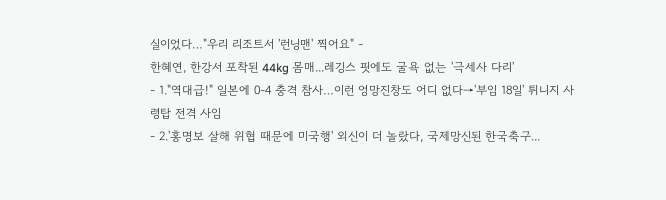실이었다…"우리 리조트서 '런닝맨' 찍어요" -
한혜연, 한강서 포착된 44kg 몸매...레깅스 핏에도 굴욕 없는 '극세사 다리'
- 1."역대급!" 일본에 0-4 충격 참사…이런 엉망진창도 어디 없다→'부임 18일' 튀니지 사령탑 전격 사임
- 2.'홍명보 살해 위협 때문에 미국행' 외신이 더 놀랐다, 국제망신된 한국축구...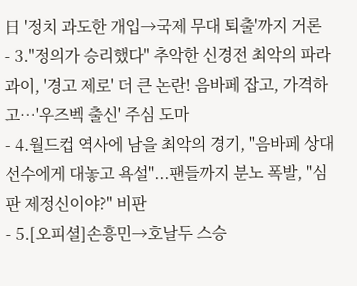日 '정치 과도한 개입→국제 무대 퇴출'까지 거론
- 3."정의가 승리했다" 추악한 신경전 최악의 파라과이, '경고 제로' 더 큰 논란! 음바페 잡고, 가격하고…'우즈벡 출신' 주심 도마
- 4.월드컵 역사에 남을 최악의 경기, "음바페 상대 선수에게 대놓고 욕설"...팬들까지 분노 폭발, "심판 제정신이야?" 비판
- 5.[오피셜]손흥민→호날두 스승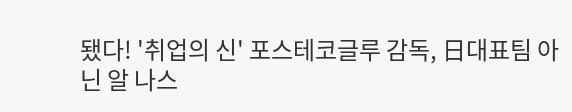됐다! '취업의 신' 포스테코글루 감독, 日대표팀 아닌 알 나스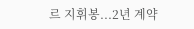르 지휘봉...2년 계약